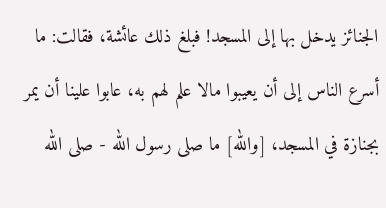الجنائز يدخل بها إلى المسجد! فبلغ ذلك عائشة، فقالت: ما أسرع الناس إلى أن يعيبوا مالا علم لهم به، عابوا علينا أن يمر بجنازة في المسجد، [والله] ما صلى رسول الله - صلى الله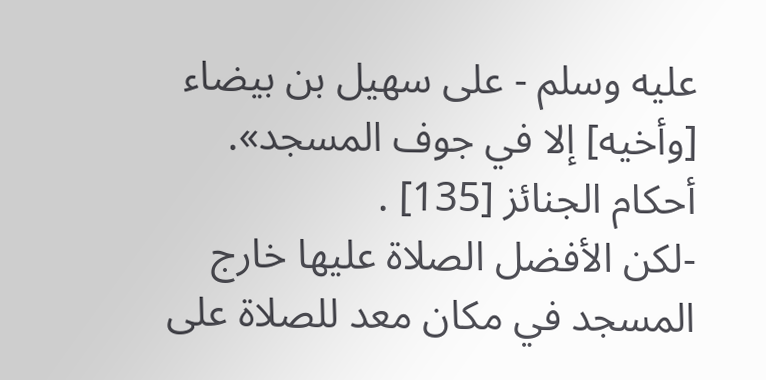عليه وسلم - على سهيل بن بيضاء [وأخيه] إلا في جوف المسجد».
أحكام الجنائز [135] .
-لكن الأفضل الصلاة عليها خارج المسجد في مكان معد للصلاة على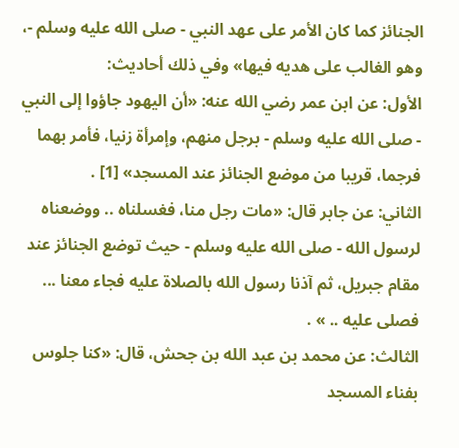الجنائز كما كان الأمر على عهد النبي - صلى الله عليه وسلم -، وهو الغالب على هديه فيها» وفي ذلك أحاديث:
الأول: عن ابن عمر رضي الله عنه: «أن اليهود جاؤوا إلى النبي - صلى الله عليه وسلم - برجل منهم، وإمرأة زنيا، فأمر بهما فرجما، قريبا من موضع الجنائز عند المسجد» [1] .
الثاني: عن جابر قال: «مات رجل منا، فغسلناه .. ووضعناه لرسول الله - صلى الله عليه وسلم - حيث توضع الجنائز عند مقام جبريل، ثم آذنا رسول الله بالصلاة عليه فجاء معنا ... فصلى عليه .. » .
الثالث: عن محمد بن عبد الله بن جحش، قال: «كنا جلوس بفناء المسجد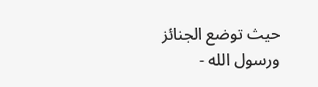حيث توضع الجنائز ورسول الله -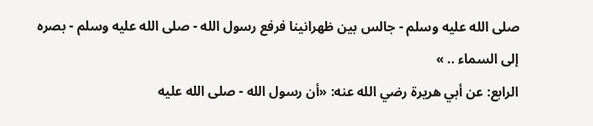صلى الله عليه وسلم - جالس بين ظهرانينا فرفع رسول الله - صلى الله عليه وسلم - بصره إلى السماء .. »
الرابع: عن أبي هريرة رضي الله عنه: «أن رسول الله - صلى الله عليه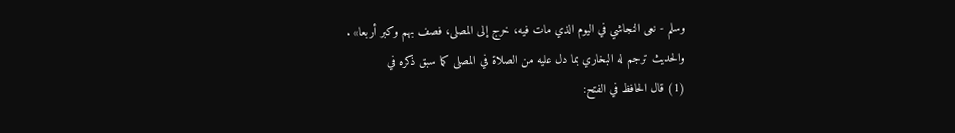وسلم - نعى النجاشي في اليوم الذي مات فيه، خرج إلى المصلى، فصف بهم وكبر أربعا» .
والحديث ترجم له البخاري بما دل عليه من الصلاة في المصلى كما سبق ذكره في
(1) قال الحافظ في الفتح: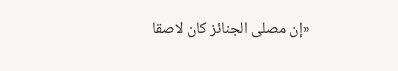«إن مصلى الجنائز كان لاصقا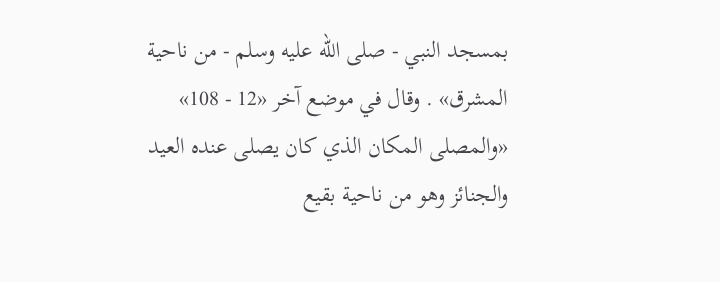بمسجد النبي - صلى الله عليه وسلم - من ناحية المشرق» . وقال في موضع آخر «12 - 108» «والمصلى المكان الذي كان يصلى عنده العيد والجنائز وهو من ناحية بقيع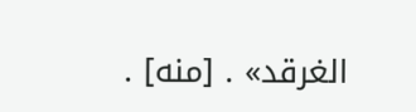الغرقد» . [منه] .